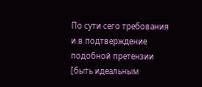По сути сего требования и в подтверждение подобной претензии [быть идеальным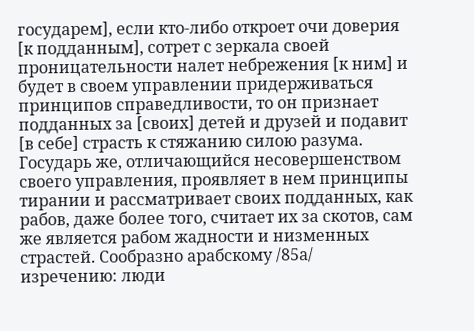государем], если кто-либо откроет очи доверия [к подданным], сотрет с зеркала своей проницательности налет небрежения [к ним] и будет в своем управлении придерживаться принципов справедливости, то он признает подданных за [своих] детей и друзей и подавит [в себе] страсть к стяжанию силою разума.
Государь же, отличающийся несовершенством своего управления, проявляет в нем принципы тирании и рассматривает своих подданных, как рабов, даже более того, считает их за скотов, сам же является рабом жадности и низменных страстей. Сообразно арабскому /85а/ изречению: люди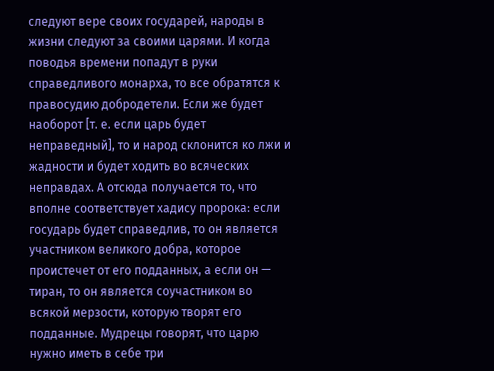следуют вере своих государей, народы в жизни следуют за своими царями. И когда поводья времени попадут в руки справедливого монарха, то все обратятся к правосудию добродетели. Если же будет наоборот [т. е. если царь будет неправедный], то и народ склонится ко лжи и жадности и будет ходить во всяческих неправдах. А отсюда получается то, что вполне соответствует хадису пророка: если государь будет справедлив, то он является участником великого добра, которое проистечет от его подданных, а если он — тиран, то он является соучастником во всякой мерзости, которую творят его подданные. Мудрецы говорят, что царю нужно иметь в себе три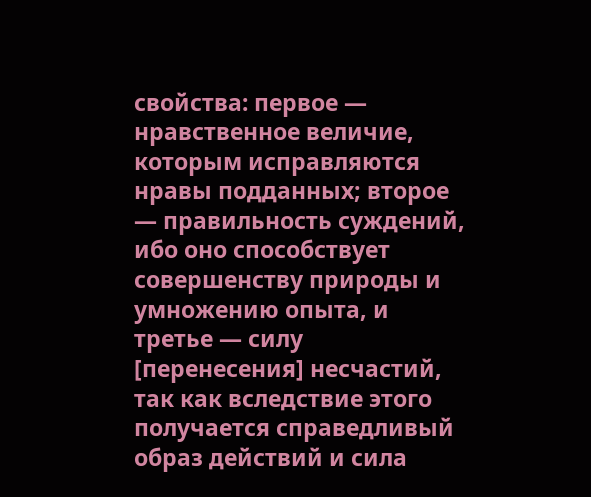свойства: первое — нравственное величие, которым исправляются нравы подданных; второе — правильность суждений, ибо оно способствует совершенству природы и умножению опыта, и третье — силу [перенесения] несчастий, так как вследствие этого получается справедливый образ действий и сила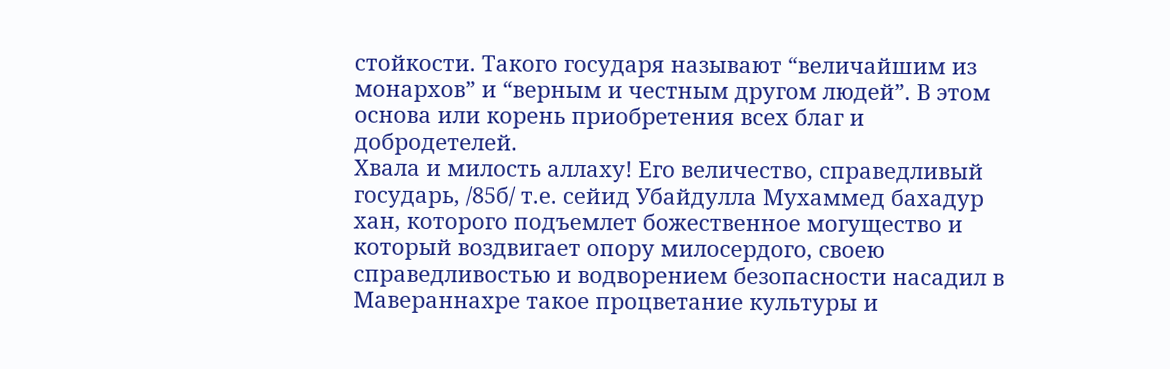стойкости. Такого государя называют “величайшим из монархов” и “верным и честным другом людей”. В этом основа или корень приобретения всех благ и добродетелей.
Хвала и милость аллаху! Его величество, справедливый государь, /85б/ т.е. сейид Убайдулла Мухаммед бахадур хан, которого подъемлет божественное могущество и который воздвигает опору милосердого, своею справедливостью и водворением безопасности насадил в Мавераннахре такое процветание культуры и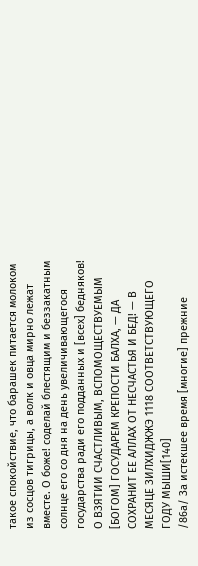такое спокойствие, что барашек питается молоком из сосцов тигрицы, а волк и овца мирно лежат вместе. О боже! соделай блестящим и беззакатным солнце его со дня на день увеличивающегося государства ради его подданных и [всех] бедняков!
О ВЗЯТИИ СЧАСТЛИВЫМ, ВСПОМОЩЕСТВУЕМЫМ [БОГОМ] ГОСУДАРЕМ КРЕПОСТИ БАЛХА, — ДА СОХРАНИТ ЕЕ АЛЛАХ ОТ НЕСЧАСТЬЯ И БЕД! — В МЕСЯЦЕ ЗИЛХИДЖЖЭ 1118 СООТВЕТСТВУЮЩЕГО ГОДУ МЫШИ[140]
/86а/ За истекшее время [многие] прежние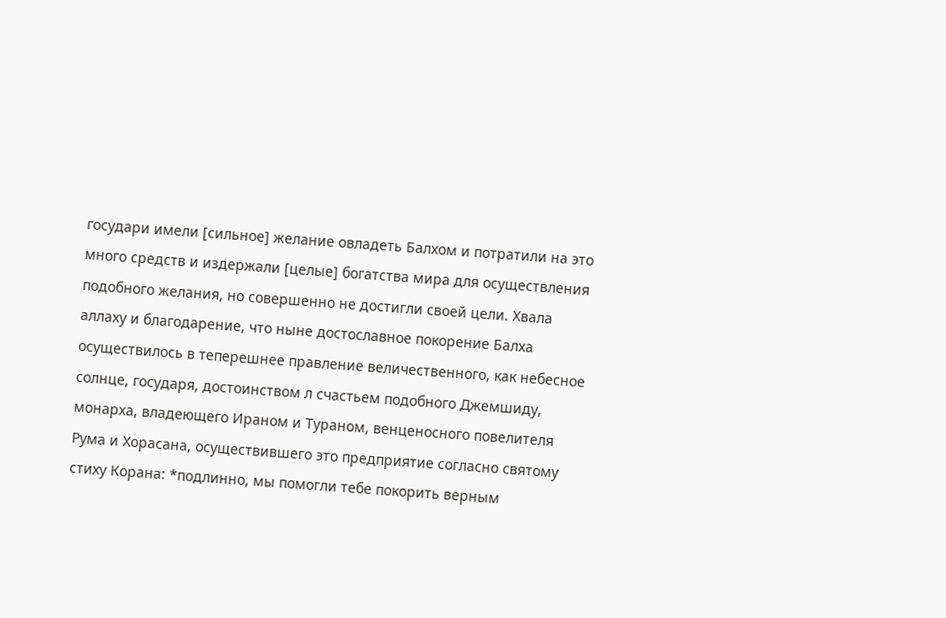государи имели [сильное] желание овладеть Балхом и потратили на это много средств и издержали [целые] богатства мира для осуществления подобного желания, но совершенно не достигли своей цели. Хвала аллаху и благодарение, что ныне достославное покорение Балха осуществилось в теперешнее правление величественного, как небесное солнце, государя, достоинством л счастьем подобного Джемшиду, монарха, владеющего Ираном и Тураном, венценосного повелителя Рума и Хорасана, осуществившего это предприятие согласно святому стиху Корана: *подлинно, мы помогли тебе покорить верным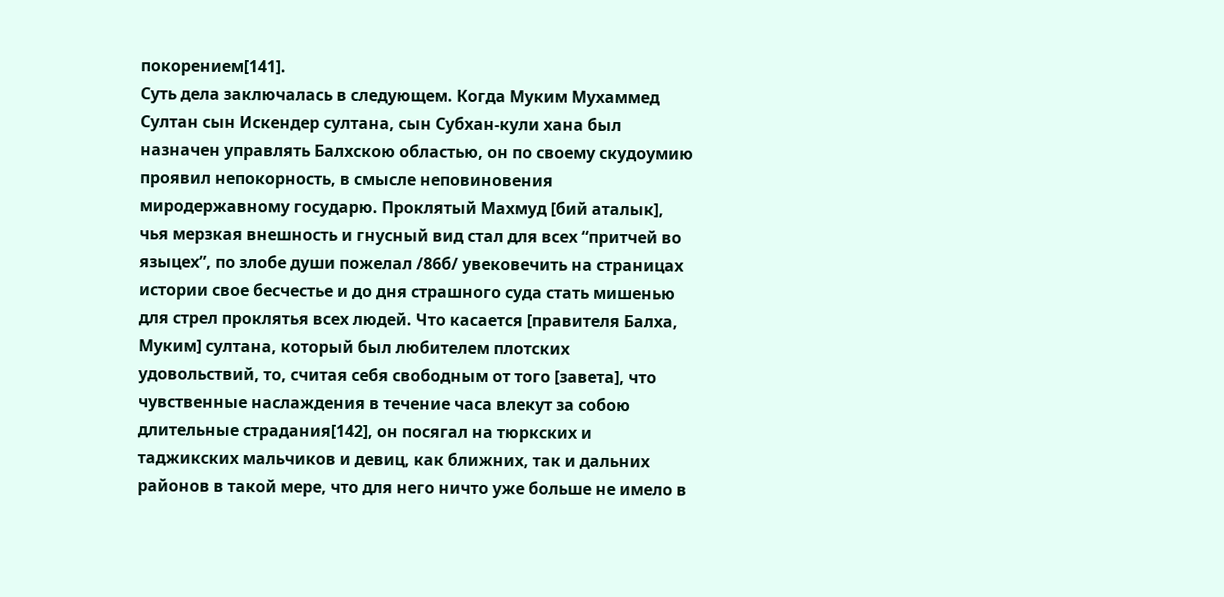покорением[141].
Суть дела заключалась в следующем. Когда Муким Мухаммед Султан сын Искендер султана, сын Субхан-кули хана был назначен управлять Балхскою областью, он по своему скудоумию проявил непокорность, в смысле неповиновения миродержавному государю. Проклятый Махмуд [бий аталык], чья мерзкая внешность и гнусный вид стал для всех “притчей во языцех”, по злобе души пожелал /86б/ увековечить на страницах истории свое бесчестье и до дня страшного суда стать мишенью для стрел проклятья всех людей. Что касается [правителя Балха, Муким] султана, который был любителем плотских удовольствий, то, считая себя свободным от того [завета], что чувственные наслаждения в течение часа влекут за собою длительные страдания[142], он посягал на тюркских и таджикских мальчиков и девиц, как ближних, так и дальних районов в такой мере, что для него ничто уже больше не имело в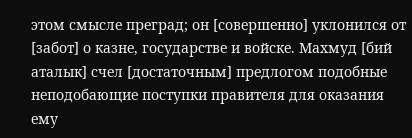этом смысле преград; он [совершенно] уклонился от [забот] о казне, государстве и войске. Махмуд [бий аталык] счел [достаточным] предлогом подобные неподобающие поступки правителя для оказания ему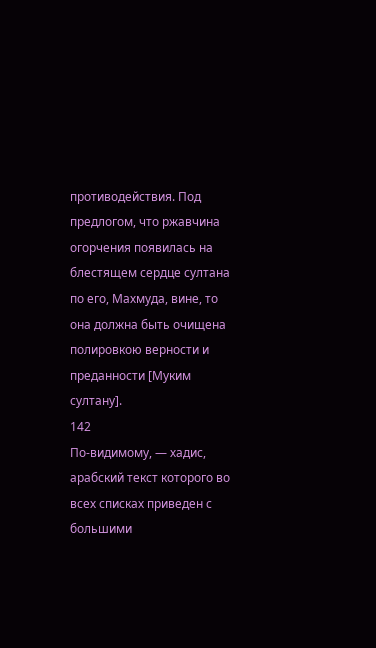противодействия. Под предлогом, что ржавчина огорчения появилась на блестящем сердце султана по его, Махмуда, вине, то она должна быть очищена полировкою верности и преданности [Муким султану].
142
По-видимому, — хадис, арабский текст которого во всех списках приведен с большими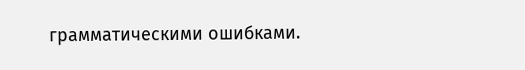грамматическими ошибками.